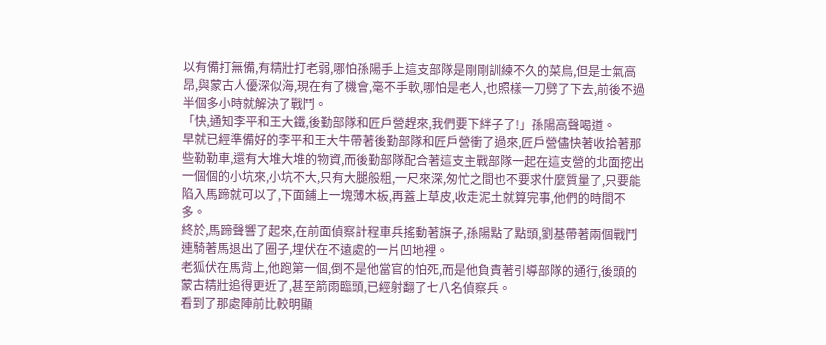以有備打無備,有精壯打老弱,哪怕孫陽手上這支部隊是剛剛訓練不久的菜鳥,但是士氣高昂,與蒙古人優深似海,現在有了機會,毫不手軟,哪怕是老人,也照樣一刀劈了下去,前後不過半個多小時就解決了戰鬥。
「快,通知李平和王大鐵,後勤部隊和匠戶營趕來,我們要下絆子了!」孫陽高聲喝道。
早就已經準備好的李平和王大牛帶著後勤部隊和匠戶營衝了過來,匠戶營儘快著收拾著那些勒勒車,還有大堆大堆的物資,而後勤部隊配合著這支主戰部隊一起在這支營的北面挖出一個個的小坑來,小坑不大,只有大腿般粗,一尺來深,匆忙之間也不要求什麼質量了,只要能陷入馬蹄就可以了,下面鋪上一塊薄木板,再蓋上草皮,收走泥土就算完事,他們的時間不多。
終於,馬蹄聲響了起來,在前面偵察計程車兵搖動著旗子,孫陽點了點頭,劉基帶著兩個戰鬥連騎著馬退出了圈子,埋伏在不遠處的一片凹地裡。
老狐伏在馬背上,他跑第一個,倒不是他當官的怕死,而是他負責著引導部隊的通行,後頭的蒙古精壯追得更近了,甚至箭雨臨頭,已經射翻了七八名偵察兵。
看到了那處陣前比較明顯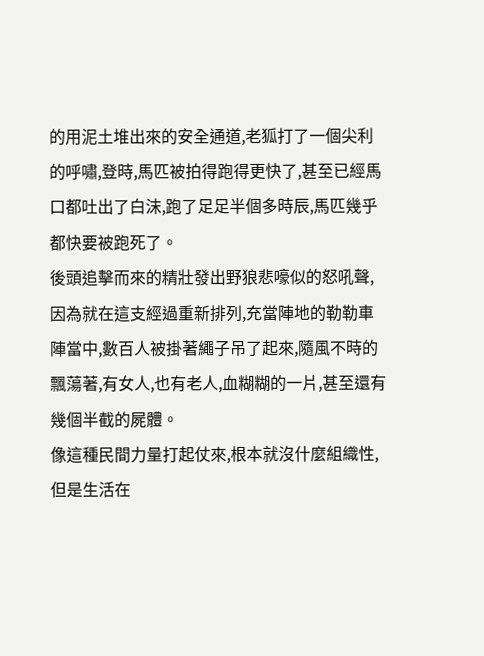的用泥土堆出來的安全通道,老狐打了一個尖利的呼嘯,登時,馬匹被拍得跑得更快了,甚至已經馬口都吐出了白沫,跑了足足半個多時辰,馬匹幾乎都快要被跑死了。
後頭追擊而來的精壯發出野狼悲嚎似的怒吼聲,因為就在這支經過重新排列,充當陣地的勒勒車陣當中,數百人被掛著繩子吊了起來,隨風不時的飄蕩著,有女人,也有老人,血糊糊的一片,甚至還有幾個半截的屍體。
像這種民間力量打起仗來,根本就沒什麼組織性,但是生活在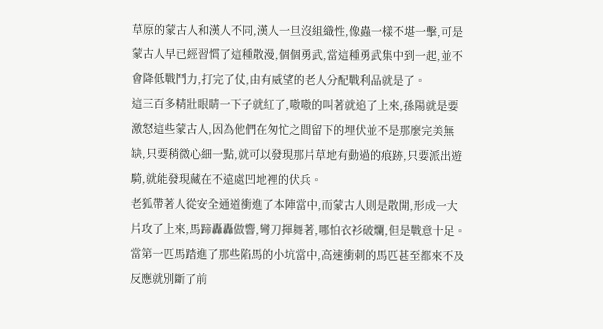草原的蒙古人和漢人不同,漢人一旦沒組織性,像蟲一樣不堪一擊,可是蒙古人早已經習慣了這種散漫,個個勇武,當這種勇武集中到一起,並不會降低戰鬥力,打完了仗,由有威望的老人分配戰利品就是了。
這三百多精壯眼睛一下子就紅了,嗷嗷的叫著就追了上來,孫陽就是要激怒這些蒙古人,因為他們在匆忙之間留下的埋伏並不是那麼完美無缺,只要稍微心細一點,就可以發現那片草地有動過的痕跡,只要派出遊騎,就能發現藏在不遠處凹地裡的伏兵。
老狐帶著人從安全通道衝進了本陣當中,而蒙古人則是散開,形成一大片攻了上來,馬蹄轟轟做響,彎刀揮舞著,哪怕衣衫破爛,但是戰意十足。
當第一匹馬踏進了那些陷馬的小坑當中,高速衝刺的馬匹甚至都來不及反應就別斷了前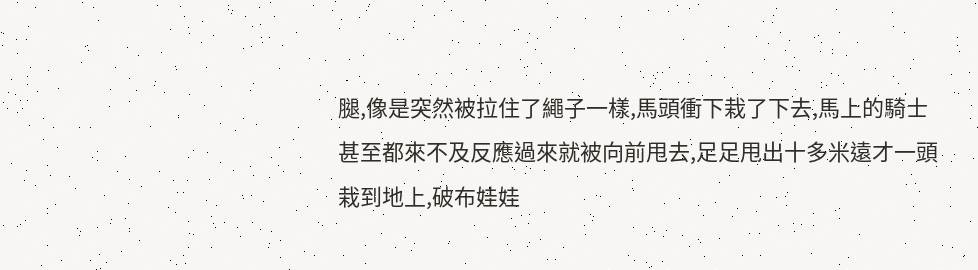腿,像是突然被拉住了繩子一樣,馬頭衝下栽了下去,馬上的騎士甚至都來不及反應過來就被向前甩去,足足甩出十多米遠才一頭栽到地上,破布娃娃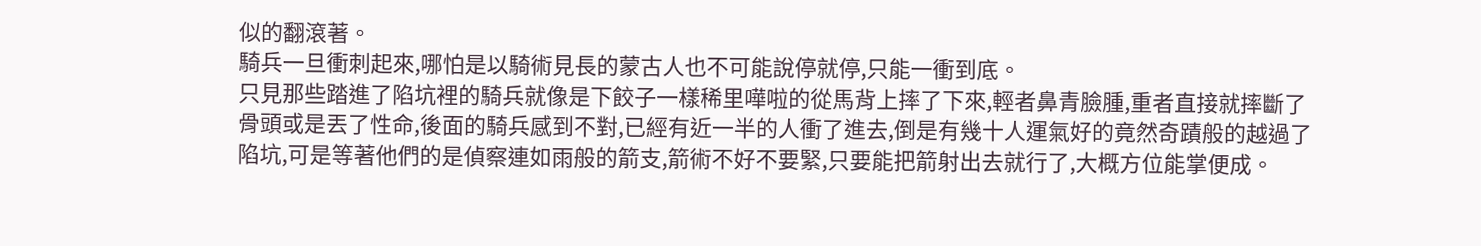似的翻滾著。
騎兵一旦衝刺起來,哪怕是以騎術見長的蒙古人也不可能說停就停,只能一衝到底。
只見那些踏進了陷坑裡的騎兵就像是下餃子一樣稀里嘩啦的從馬背上摔了下來,輕者鼻青臉腫,重者直接就摔斷了骨頭或是丟了性命,後面的騎兵感到不對,已經有近一半的人衝了進去,倒是有幾十人運氣好的竟然奇蹟般的越過了陷坑,可是等著他們的是偵察連如雨般的箭支,箭術不好不要緊,只要能把箭射出去就行了,大概方位能掌便成。